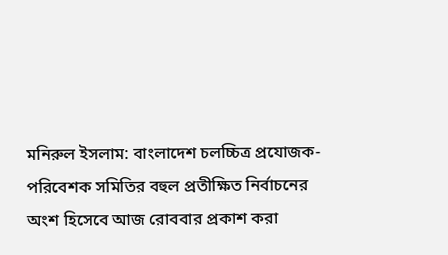মনিরুল ইসলাম: বাংলাদেশ চলচ্চিত্র প্রযোজক-পরিবেশক সমিতির বহুল প্রতীক্ষিত নির্বাচনের অংশ হিসেবে আজ রোববার প্রকাশ করা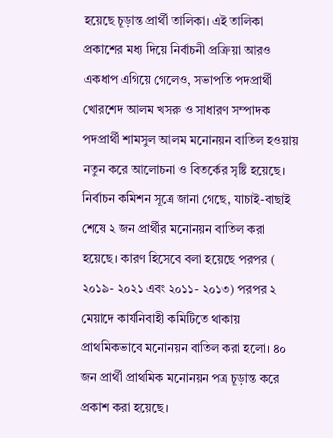হয়েছে চূড়ান্ত প্রার্থী তালিকা। এই তালিকা প্রকাশের মধ্য দিয়ে নির্বাচনী প্রক্রিয়া আরও একধাপ এগিয়ে গেলেও, সভাপতি পদপ্রার্থী খোরশেদ আলম খসরু ও সাধারণ সম্পাদক পদপ্রার্থী শামসুল আলম মনোনয়ন বাতিল হওয়ায় নতুন করে আলোচনা ও বিতর্কের সৃষ্টি হয়েছে।
নির্বাচন কমিশন সূত্রে জানা গেছে, যাচাই-বাছাই শেষে ২ জন প্রার্থীর মনোনয়ন বাতিল করা হয়েছে। কারণ হিসেবে বলা হয়েছে পরপর ( ২০১৯- ২০২১ এবং ২০১১- ২০১৩) পরপর ২ মেয়াদে কার্যনিবাহী কমিটিতে থাকায় প্রাথমিকভাবে মনোনয়ন বাতিল করা হলো। ৪০ জন প্রার্থী প্রাথমিক মনোনয়ন পত্র চূড়ান্ত করে প্রকাশ করা হয়েছে।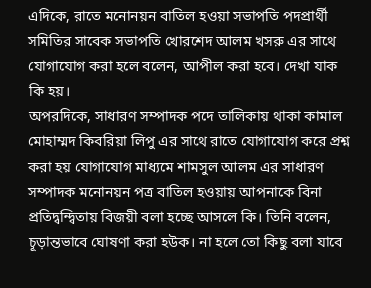এদিকে, রাতে মনোনয়ন বাতিল হওয়া সভাপতি পদপ্রার্থী সমিতির সাবেক সভাপতি খোরশেদ আলম খসরু এর সাথে যোগাযোগ করা হলে বলেন, আপীল করা হবে। দেখা যাক কি হয়।
অপরদিকে, সাধারণ সম্পাদক পদে তালিকায় থাকা কামাল মোহাম্মদ কিবরিয়া লিপু এর সাথে রাতে যোগাযোগ করে প্রশ্ন করা হয় যোগাযোগ মাধ্যমে শামসুল আলম এর সাধারণ সম্পাদক মনোনয়ন পত্র বাতিল হওয়ায় আপনাকে বিনা প্রতিদ্বন্দ্বিতায় বিজয়ী বলা হচ্ছে আসলে কি। তিনি বলেন, চূড়ান্তভাবে ঘোষণা করা হউক। না হলে তো কিছু বলা যাবে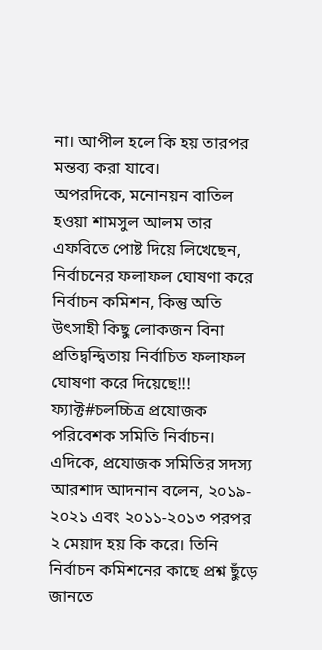না। আপীল হলে কি হয় তারপর মন্তব্য করা যাবে।
অপরদিকে, মনোনয়ন বাতিল হওয়া শামসুল আলম তার এফবিতে পোষ্ট দিয়ে লিখেছেন, নির্বাচনের ফলাফল ঘোষণা করে নির্বাচন কমিশন, কিন্তু অতি উৎসাহী কিছু লোকজন বিনা প্রতিদ্বন্দ্বিতায় নির্বাচিত ফলাফল ঘোষণা করে দিয়েছে!!!
ফ্যাক্ট#চলচ্চিত্র প্রযোজক পরিবেশক সমিতি নির্বাচন।
এদিকে, প্রযোজক সমিতির সদস্য আরশাদ আদনান বলেন, ২০১৯- ২০২১ এবং ২০১১-২০১৩ পরপর ২ মেয়াদ হয় কি করে। তিনি নির্বাচন কমিশনের কাছে প্রশ্ন ছুঁড়ে জানতে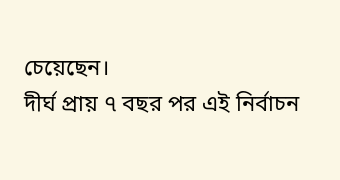চেয়েছেন।
দীর্ঘ প্রায় ৭ বছর পর এই নির্বাচন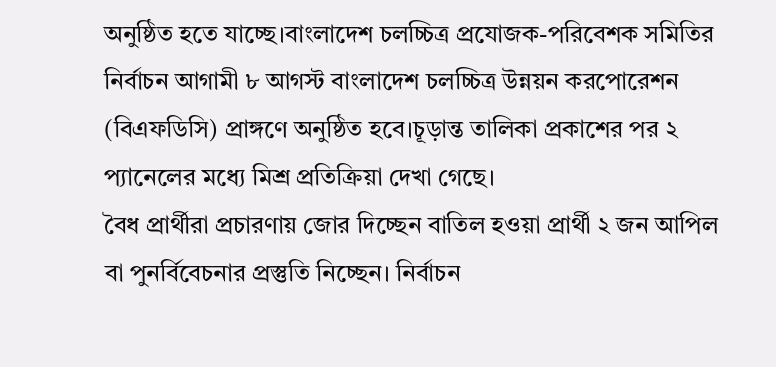অনুষ্ঠিত হতে যাচ্ছে।বাংলাদেশ চলচ্চিত্র প্রযোজক-পরিবেশক সমিতির নির্বাচন আগামী ৮ আগস্ট বাংলাদেশ চলচ্চিত্র উন্নয়ন করপোরেশন (বিএফডিসি) প্রাঙ্গণে অনুষ্ঠিত হবে।চূড়ান্ত তালিকা প্রকাশের পর ২ প্যানেলের মধ্যে মিশ্র প্রতিক্রিয়া দেখা গেছে।
বৈধ প্রার্থীরা প্রচারণায় জোর দিচ্ছেন বাতিল হওয়া প্রার্থী ২ জন আপিল বা পুনর্বিবেচনার প্রস্তুতি নিচ্ছেন। নির্বাচন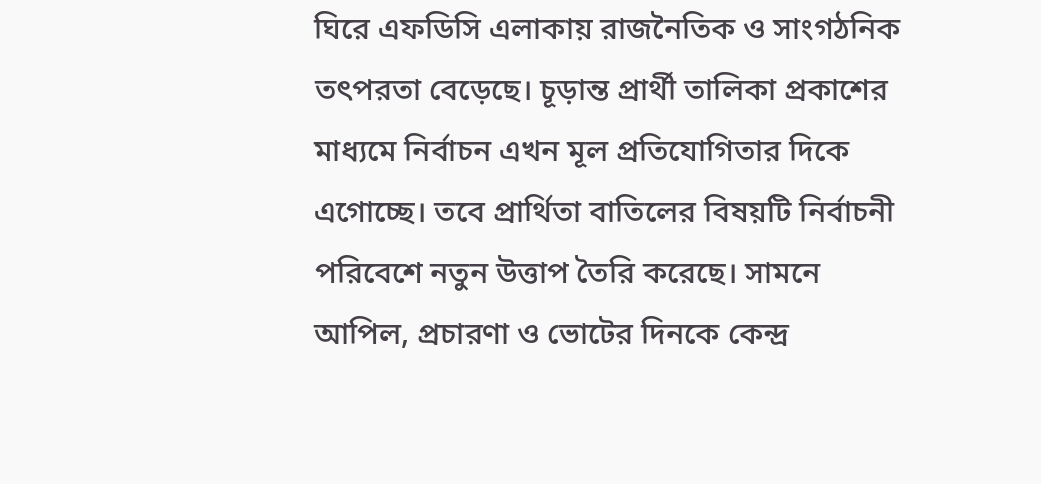ঘিরে এফডিসি এলাকায় রাজনৈতিক ও সাংগঠনিক তৎপরতা বেড়েছে। চূড়ান্ত প্রার্থী তালিকা প্রকাশের মাধ্যমে নির্বাচন এখন মূল প্রতিযোগিতার দিকে এগোচ্ছে। তবে প্রার্থিতা বাতিলের বিষয়টি নির্বাচনী পরিবেশে নতুন উত্তাপ তৈরি করেছে। সামনে আপিল, প্রচারণা ও ভোটের দিনকে কেন্দ্র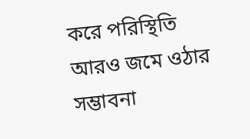করে পরিস্থিতি আরও জমে ওঠার সম্ভাবনা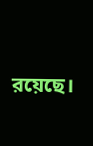রয়েছে।